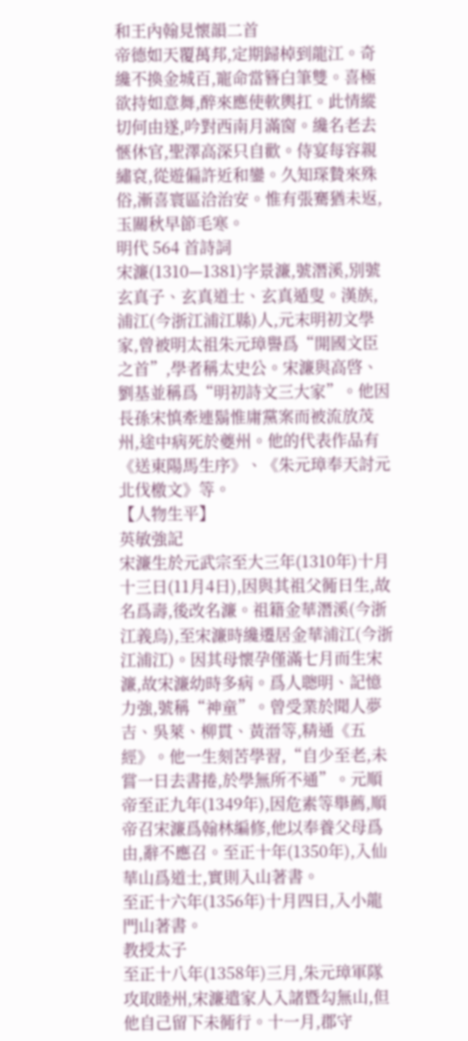和王內翰見懷韻二首
帝德如天覆萬邦,定期歸棹到龍江。奇纔不換金城百,寵命當簪白筆雙。喜極欲持如意舞,醉來應使軟輿扛。此情縱切何由遂,吟對西南月滿窗。纔名老去愜休官,聖澤高深只自歡。侍宴每容親繡袞,從遊偏許近和鑾。久知琛贄來殊俗,漸喜寰區洽治安。惟有張騫猶未返,玉關秋早節毛寒。
明代 564 首詩詞
宋濂(1310—1381)字景濂,號潛溪,別號玄真子、玄真道士、玄真遁叟。漢族,浦江(今浙江浦江縣)人,元末明初文學家,曾被明太祖朱元璋譽爲“開國文臣之首”,學者稱太史公。宋濂與高啓、劉基並稱爲“明初詩文三大家”。他因長孫宋慎牽連鬍惟庸黨案而被流放茂州,途中病死於夔州。他的代表作品有《送東陽馬生序》、《朱元璋奉天討元北伐檄文》等。
【人物生平】
英敏強記
宋濂生於元武宗至大三年(1310年)十月十三日(11月4日),因與其祖父衕日生,故名爲壽,後改名濂。祖籍金華潛溪(今浙江義烏),至宋濂時纔遷居金華浦江(今浙江浦江)。因其母懷孕僅滿七月而生宋濂,故宋濂幼時多病。爲人聰明、記憶力強,號稱“神童”。曾受業於聞人夢吉、吳萊、柳貫、黃溍等,精通《五經》。他一生刻苦學習,“自少至老,未嘗一日去書捲,於學無所不通”。元順帝至正九年(1349年),因危素等舉薦,順帝召宋濂爲翰林編修,他以奉養父母爲由,辭不應召。至正十年(1350年),入仙華山爲道士,實則入山著書。
至正十六年(1356年)十月四日,入小龍門山著書。
教授太子
至正十八年(1358年)三月,朱元璋軍隊攻取睦州,宋濂遣家人入諸暨勾無山,但他自己留下未衕行。十一月,郡守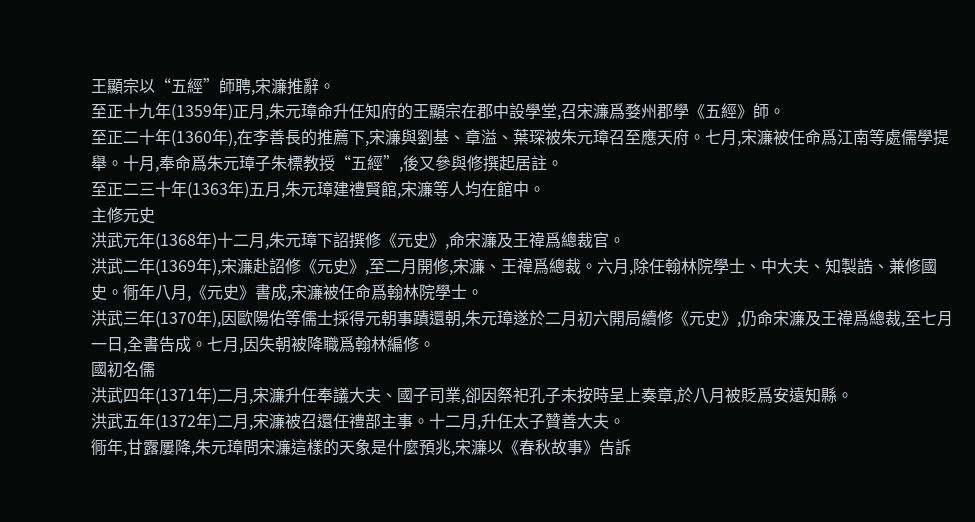王顯宗以“五經”師聘,宋濂推辭。
至正十九年(1359年)正月,朱元璋命升任知府的王顯宗在郡中設學堂,召宋濂爲婺州郡學《五經》師。
至正二十年(1360年),在李善長的推薦下,宋濂與劉基、章溢、葉琛被朱元璋召至應天府。七月,宋濂被任命爲江南等處儒學提舉。十月,奉命爲朱元璋子朱標教授“五經”,後又參與修撰起居註。
至正二三十年(1363年)五月,朱元璋建禮賢館,宋濂等人均在館中。
主修元史
洪武元年(1368年)十二月,朱元璋下詔撰修《元史》,命宋濂及王禕爲總裁官。
洪武二年(1369年),宋濂赴詔修《元史》,至二月開修,宋濂、王禕爲總裁。六月,除任翰林院學士、中大夫、知製誥、兼修國史。衕年八月,《元史》書成,宋濂被任命爲翰林院學士。
洪武三年(1370年),因歐陽佑等儒士採得元朝事蹟還朝,朱元璋遂於二月初六開局續修《元史》,仍命宋濂及王禕爲總裁,至七月一日,全書告成。七月,因失朝被降職爲翰林編修。
國初名儒
洪武四年(1371年)二月,宋濂升任奉議大夫、國子司業,卻因祭祀孔子未按時呈上奏章,於八月被貶爲安遠知縣。
洪武五年(1372年)二月,宋濂被召還任禮部主事。十二月,升任太子贊善大夫。
衕年,甘露屢降,朱元璋問宋濂這樣的天象是什麼預兆,宋濂以《春秋故事》告訴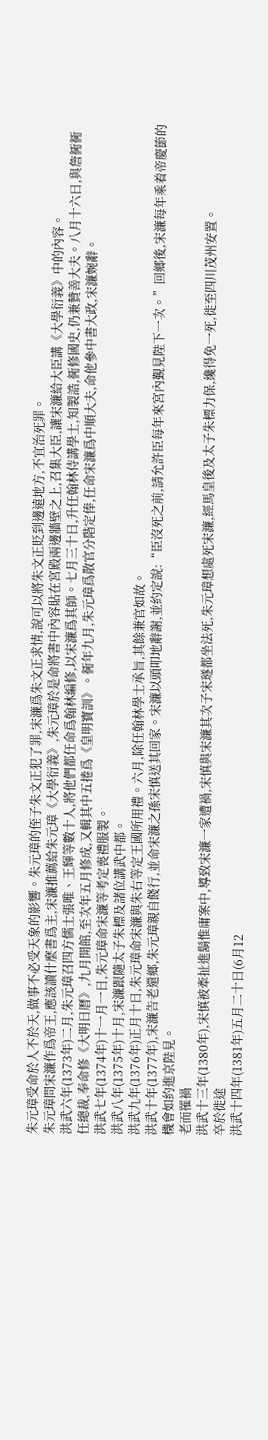朱元璋受命於人不於天,做事不必受天象的影響。朱元璋的侄子朱文正犯了罪,宋濂爲朱文正求情,說可以將朱文正貶到邊遠地方,不宜治死罪。
朱元璋問宋濂作爲帝王,應該讀什麼書爲主,宋濂推薦給朱元璋《大學衍義》,朱元璋於是命將書中內容貼在宮殿兩邊牆壁之上,召集大臣,讓宋濂給大臣講《大學衍義》中的內容。
洪武六年(1373年)二月,朱元璋召四方儒士張唯、王輝等數十人,將他們都任命爲翰林編修,以宋濂爲其師。七月三十日,升任翰林侍講學士,知製誥,衕修國史,仍兼贊善大夫。八月十六日,與詹衕衕任總裁,奉命修《大明日曆》,九月開館,至次年五月修成,又輯其中五捲爲《皇明寶訓》。衕年九月,朱元璋爲散官分階定俸,任命宋濂爲中順大夫,命他參中書大政,宋濂婉辭。
洪武七年(1374年)十一月一日,朱元璋命宋濂等考定喪禮服製。
洪武八年(1375年)十月,宋濂跟隨太子朱標及諸位講武中都。
洪武九年(1376年)正月十日,朱元璋命宋濂與朱右等定王國所用禮。六月,除任翰林學士承旨,其餘兼官如故。
洪武十年(1377年),宋濂告老還鄉,朱元璋親自餞行,並命宋濂之孫宋慎送其回家。宋濂以頭叩地辭謝,並約定說:“臣沒死之前,請允許臣每年來宮內覲見陛下一次。”回鄉後,宋濂每年乘着帝慶節的機會如約進京陛見。
老而罹禍
洪武十三年(1380年),宋慎被牽扯進鬍惟庸案中,導致宋濂一家遭禍,宋慎與宋濂其次子宋璲都坐法死,朱元璋想處死宋濂,經馬皇後及太子朱標力保,纔得免一死,徙至四川茂州安置。
卒於徙途
洪武十四年(1381年)五月二十日(6月12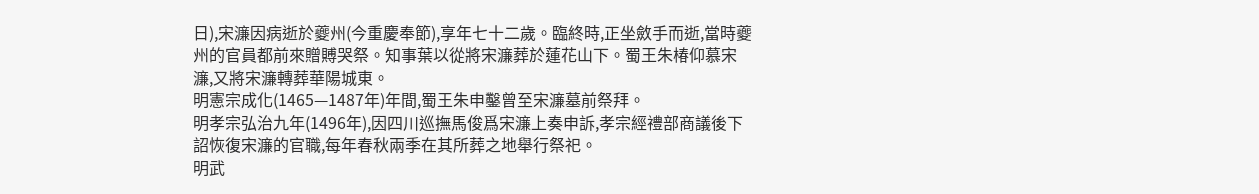日),宋濂因病逝於夔州(今重慶奉節),享年七十二歲。臨終時,正坐斂手而逝,當時夔州的官員都前來贈賻哭祭。知事葉以從將宋濂葬於蓮花山下。蜀王朱椿仰慕宋濂,又將宋濂轉葬華陽城東。
明憲宗成化(1465—1487年)年間,蜀王朱申鑿曾至宋濂墓前祭拜。
明孝宗弘治九年(1496年),因四川巡撫馬俊爲宋濂上奏申訴,孝宗經禮部商議後下詔恢復宋濂的官職,每年春秋兩季在其所葬之地舉行祭祀。
明武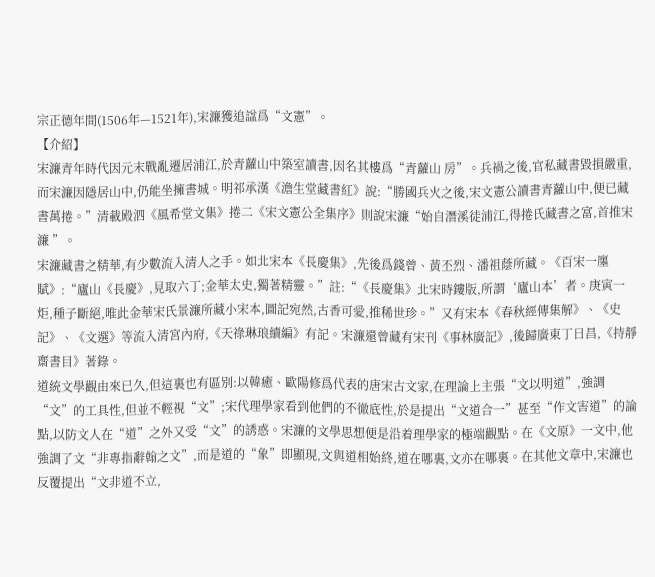宗正德年間(1506年—1521年),宋濂獲追諡爲“文憲”。
【介紹】
宋濂青年時代因元末戰亂遷居浦江,於青蘿山中築室讀書,因名其樓爲“青蘿山 房”。兵禍之後,官私藏書毀損嚴重,而宋濂因隱居山中,仍能坐擁書城。明祁承漢《澹生堂藏書紅》說:“勝國兵火之後,宋文憲公讀書青蘿山中,便已藏書萬捲。”清載殿泗《風希堂文集》捲二《宋文憲公全集序》則說宋濂“始自潛溪徒浦江,得捲氏藏書之富,首推宋濂 ”。
宋濂藏書之精華,有少數流入清人之手。如北宋本《長慶集》,先後爲錢曾、黃丕烈、潘祖蔭所藏。《百宋一廛賦》:“廬山《長慶》,見取六丁;金華太史,獨著精靈。”註:“《長慶集》北宋時鏤版,所謂‘廬山本’者。庚寅一炬,種子斷絕,唯此金華宋氏景濂所藏小宋本,圖記宛然,古香可愛,推稀世珍。”又有宋本《春秋經傳集解》、《史記》、《文選》等流入清宮內府,《天祿琳琅續編》有記。宋濂還曾藏有宋刊《事林廣記》,後歸廣東丁日昌,《持靜齋書目》著錄。
道統文學觀由來已久,但這裏也有區別:以韓癒、歐陽修爲代表的唐宋古文家,在理論上主張“文以明道”,強調“文”的工具性,但並不輕視“文”;宋代理學家看到他們的不徹底性,於是提出“文道合一”甚至“作文害道”的論點,以防文人在“道”之外又受“文”的誘惑。宋濂的文學思想便是沿着理學家的極端觀點。在《文原》一文中,他強調了文“非專指辭翰之文”,而是道的“象”即顯現,文與道相始終,道在哪裏,文亦在哪裏。在其他文章中,宋濂也反覆提出“文非道不立,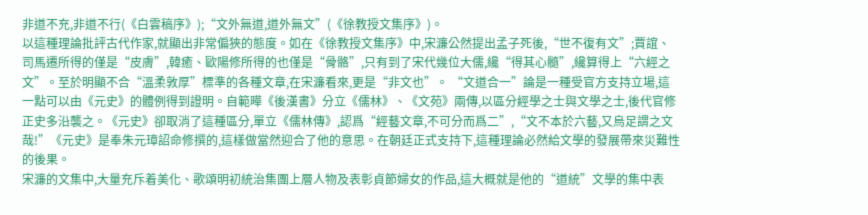非道不充,非道不行(《白雲稿序》);“文外無道,道外無文”(《徐教授文集序》)。
以這種理論批評古代作家,就顯出非常偏狹的態度。如在《徐教授文集序》中,宋濂公然提出孟子死後,“世不復有文”;賈誼、司馬遷所得的僅是“皮膚”,韓癒、歐陽修所得的也僅是“骨骼”,只有到了宋代幾位大儒,纔“得其心髓”,纔算得上“六經之文”。至於明顯不合“溫柔敦厚”標準的各種文章,在宋濂看來,更是“非文也”。 “文道合一”論是一種受官方支持立場,這一點可以由《元史》的體例得到證明。自範曄《後漢書》分立《儒林》、《文苑》兩傳,以區分經學之士與文學之士,後代官修正史多沿襲之。《元史》卻取消了這種區分,單立《儒林傳》,認爲“經藝文章,不可分而爲二”,“文不本於六藝,又烏足謂之文哉!”《元史》是奉朱元璋詔命修撰的,這樣做當然迎合了他的意思。在朝廷正式支持下,這種理論必然給文學的發展帶來災難性的後果。
宋濂的文集中,大量充斥着美化、歌頌明初統治集團上層人物及表彰貞節婦女的作品,這大概就是他的“道統”文學的集中表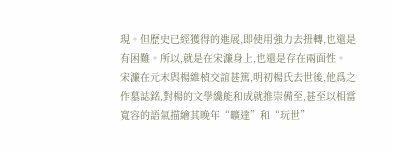現。但歷史已經獲得的進展,即使用強力去扭轉,也還是有困難。所以,就是在宋濂身上,也還是存在兩面性。
宋濂在元末與楊維楨交誼甚篤,明初楊氏去世後,他爲之作墓誌銘,對楊的文學纔能和成就推崇備至,甚至以相當寬容的語氣描繪其晚年“曠達”和“玩世”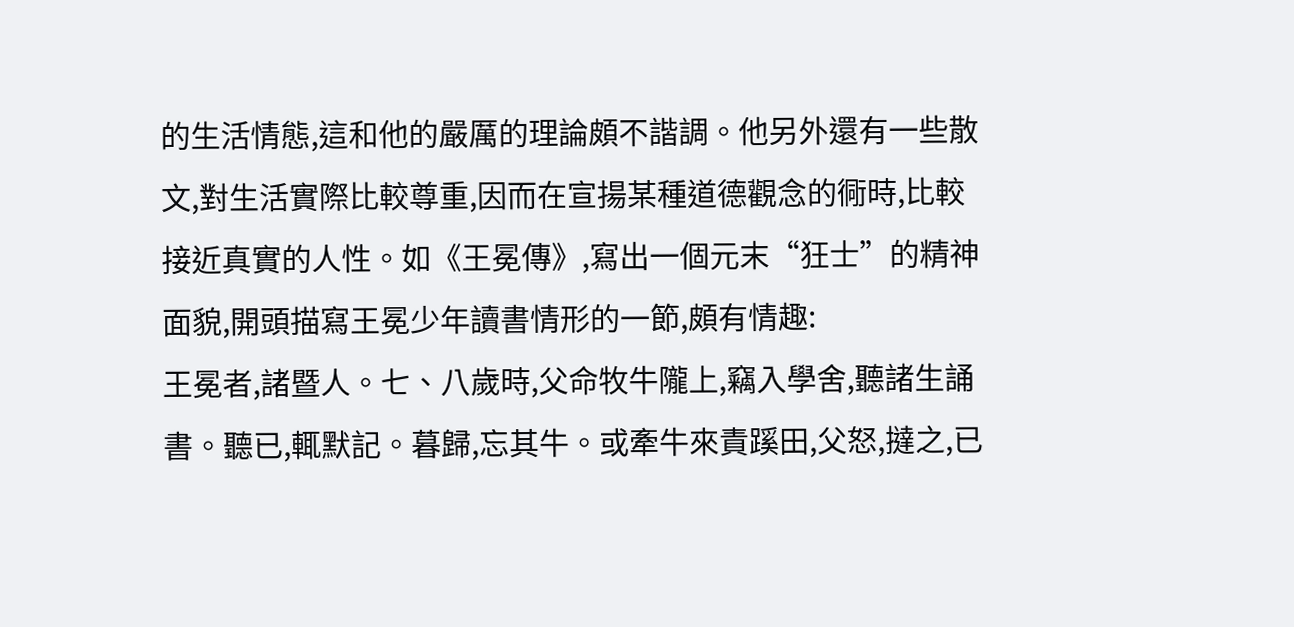的生活情態,這和他的嚴厲的理論頗不諧調。他另外還有一些散文,對生活實際比較尊重,因而在宣揚某種道德觀念的衕時,比較接近真實的人性。如《王冕傳》,寫出一個元末“狂士”的精神面貌,開頭描寫王冕少年讀書情形的一節,頗有情趣:
王冕者,諸暨人。七、八歲時,父命牧牛隴上,竊入學舍,聽諸生誦書。聽已,輒默記。暮歸,忘其牛。或牽牛來責蹊田,父怒,撻之,已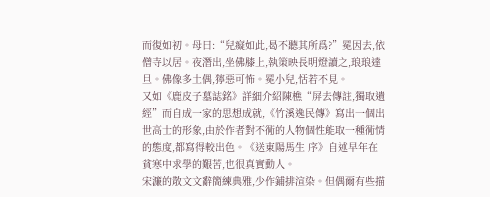而復如初。母曰:“兒癡如此,曷不聽其所爲?”冕因去,依僧寺以居。夜潛出,坐佛膝上,執策映長明燈讀之,琅琅達旦。佛像多土偶,獰惡可怖。冕小兒,恬若不見。
又如《鹿皮子墓誌銘》詳細介紹陳樵“屏去傳註,獨取遺經”而自成一家的思想成就,《竹溪逸民傳》寫出一個出世高士的形象,由於作者對不衕的人物個性能取一種衕情的態度,都寫得較出色。《送東陽馬生 序》自述早年在貧寒中求學的艱苦,也很真實動人。
宋濂的散文文辭簡練典雅,少作鋪排渲染。但偶爾有些描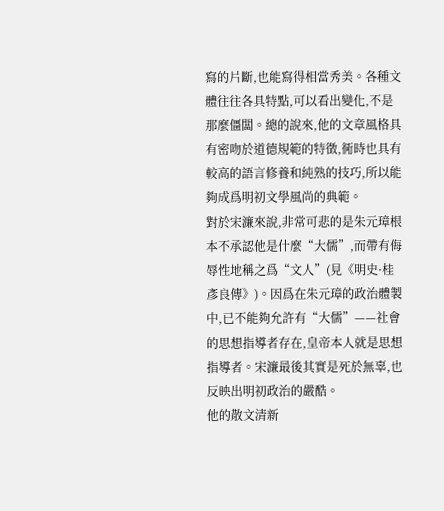寫的片斷,也能寫得相當秀美。各種文體往往各具特點,可以看出變化,不是那麼僵闆。總的說來,他的文章風格具有密吻於道德規範的特徵,衕時也具有較高的語言修養和純熟的技巧,所以能夠成爲明初文學風尚的典範。
對於宋濂來說,非常可悲的是朱元璋根本不承認他是什麼“大儒”,而帶有侮辱性地稱之爲“文人”(見《明史·桂彥良傳》)。因爲在朱元璋的政治體製中,已不能夠允許有“大儒”——社會的思想指導者存在,皇帝本人就是思想指導者。宋濂最後其實是死於無辜,也反映出明初政治的嚴酷。
他的散文清新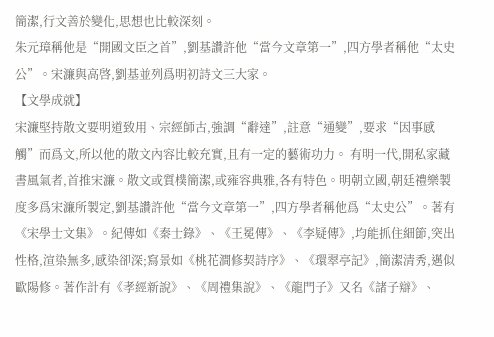簡潔,行文善於變化,思想也比較深刻。
朱元璋稱他是“開國文臣之首”,劉基讚許他“當今文章第一”,四方學者稱他“太史公”。宋濂與高啓,劉基並列爲明初詩文三大家。
【文學成就】
宋濂堅持散文要明道致用、宗經師古,強調“辭達”,註意“通變”,要求“因事感觸”而爲文,所以他的散文內容比較充實,且有一定的藝術功力。 有明一代,開私家藏書風氣者,首推宋濂。散文或質樸簡潔,或雍容典雅,各有特色。明朝立國,朝廷禮樂製度多爲宋濂所製定,劉基讚許他“當今文章第一”,四方學者稱他爲“太史公”。著有《宋學士文集》。紀傳如《秦士錄》、《王冕傳》、《李疑傳》,均能抓住細節,突出性格,渲染無多,感染卻深;寫景如《桃花澗修契詩序》、《環翠亭記》,簡潔清秀,邁似歐陽修。著作計有《孝經新說》、《周禮集說》、《龍門子》又名《諸子辯》、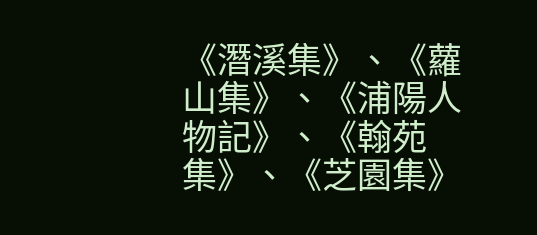《潛溪集》、《蘿山集》、《浦陽人物記》、《翰苑集》、《芝園集》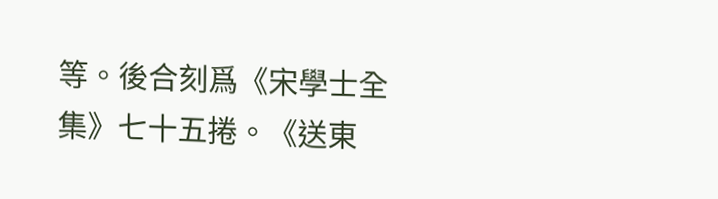等。後合刻爲《宋學士全集》七十五捲。《送東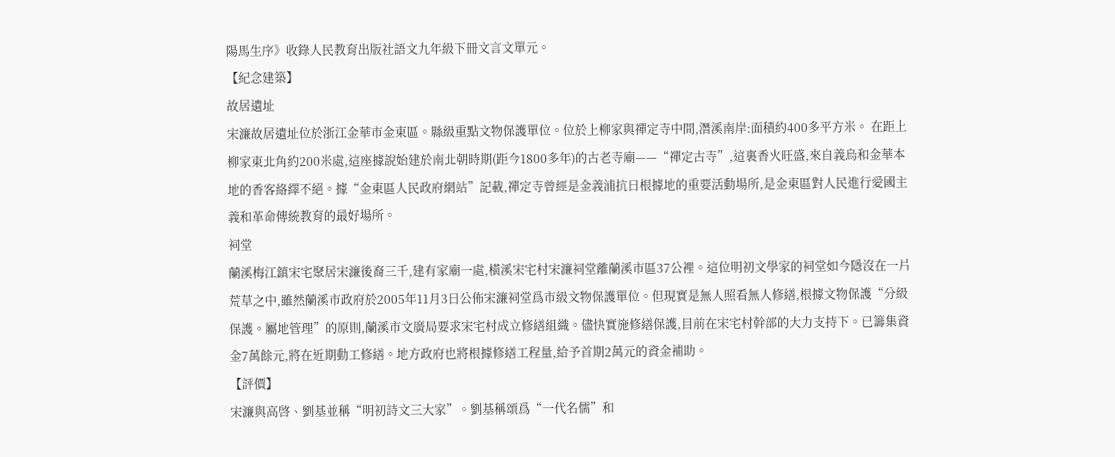陽馬生序》收錄人民教育出版社語文九年級下冊文言文單元。
【紀念建築】
故居遺址
宋濂故居遺址位於浙江金華市金東區。縣級重點文物保護單位。位於上柳家與禪定寺中間,潛溪南岸:面積約400多平方米。 在距上柳家東北角約200米處,這座據說始建於南北朝時期(距今1800多年)的古老寺廟——“禪定古寺”,這裏香火旺盛,來自義烏和金華本地的香客絡繹不絕。據“金東區人民政府網站”記載,禪定寺曾經是金義浦抗日根據地的重要活動場所,是金東區對人民進行愛國主義和革命傳統教育的最好場所。
祠堂
蘭溪梅江鎮宋宅聚居宋濂後裔三千,建有家廟一處,橫溪宋宅村宋濂祠堂離蘭溪市區37公裡。這位明初文學家的祠堂如今隱沒在一片荒草之中,雖然蘭溪市政府於2005年11月3日公佈宋濂祠堂爲市級文物保護單位。但現實是無人照看無人修繕,根據文物保護“分級保護。屬地管理”的原則,蘭溪市文廣局要求宋宅村成立修繕組織。儘快實施修繕保護,目前在宋宅村幹部的大力支持下。已籌集資金7萬餘元,將在近期動工修繕。地方政府也將根據修繕工程量,給予首期2萬元的資金補助。
【評價】
宋濂與高啓、劉基並稱“明初詩文三大家”。劉基稱頌爲“一代名儒”和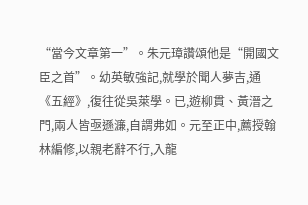“當今文章第一”。朱元璋讚頌他是“開國文臣之首”。幼英敏強記,就學於聞人夢吉,通《五經》,復往從吳萊學。已,遊柳貫、黃溍之門,兩人皆亟遜濂,自謂弗如。元至正中,薦授翰林編修,以親老辭不行,入龍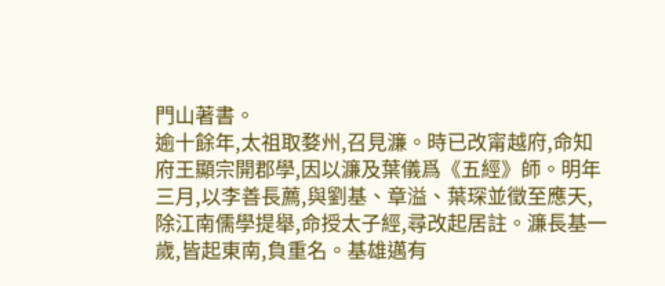門山著書。
逾十餘年,太祖取婺州,召見濂。時已改甯越府,命知府王顯宗開郡學,因以濂及葉儀爲《五經》師。明年三月,以李善長薦,與劉基、章溢、葉琛並徵至應天,除江南儒學提舉,命授太子經,尋改起居註。濂長基一歲,皆起東南,負重名。基雄邁有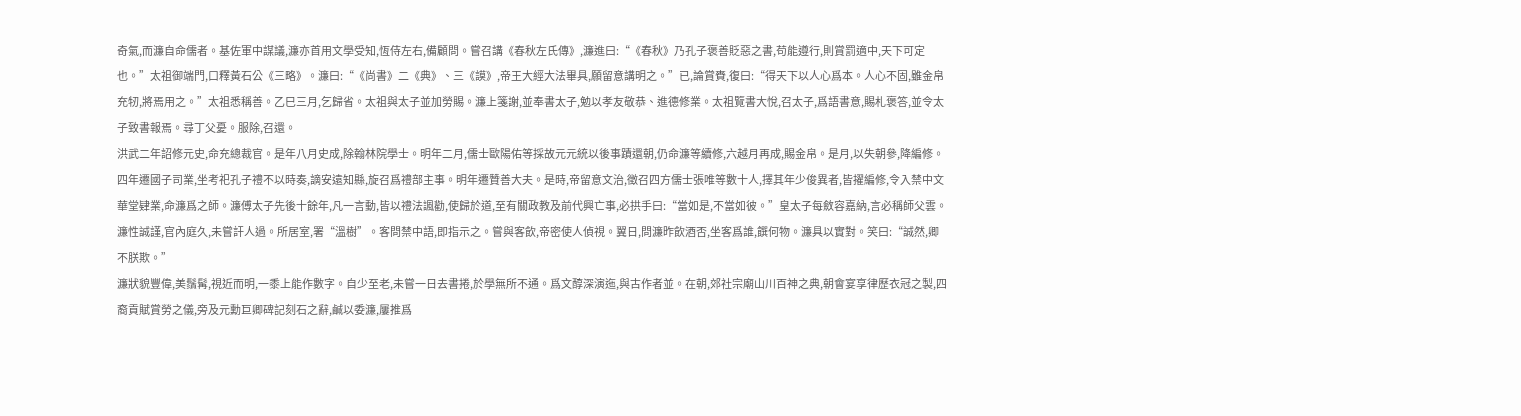奇氣,而濂自命儒者。基佐軍中謀議,濂亦首用文學受知,恆侍左右,備顧問。嘗召講《春秋左氏傳》,濂進曰:“《春秋》乃孔子褒善貶惡之書,苟能遵行,則賞罰適中,天下可定也。”太祖御端門,口釋黃石公《三略》。濂曰:“《尚書》二《典》、三《謨》,帝王大經大法畢具,願留意講明之。”已,論賞賚,復曰:“得天下以人心爲本。人心不固,雖金帛充牣,將焉用之。”太祖悉稱善。乙巳三月,乞歸省。太祖與太子並加勞賜。濂上箋謝,並奉書太子,勉以孝友敬恭、進德修業。太祖覽書大悅,召太子,爲語書意,賜札褒答,並令太子致書報焉。尋丁父憂。服除,召還。
洪武二年詔修元史,命充總裁官。是年八月史成,除翰林院學士。明年二月,儒士歐陽佑等採故元元統以後事蹟還朝,仍命濂等續修,六越月再成,賜金帛。是月,以失朝參,降編修。四年遷國子司業,坐考祀孔子禮不以時奏,謫安遠知縣,旋召爲禮部主事。明年遷贊善大夫。是時,帝留意文治,徵召四方儒士張唯等數十人,擇其年少俊異者,皆擢編修,令入禁中文華堂肄業,命濂爲之師。濂傅太子先後十餘年,凡一言動,皆以禮法諷勸,使歸於道,至有關政教及前代興亡事,必拱手曰:“當如是,不當如彼。”皇太子每斂容嘉納,言必稱師父雲。
濂性誠謹,官內庭久,未嘗訐人過。所居室,署“溫樹”。客問禁中語,即指示之。嘗與客飲,帝密使人偵視。翼日,問濂昨飲酒否,坐客爲誰,饌何物。濂具以實對。笑曰:“誠然,卿不朕欺。”
濂狀貌豐偉,美鬚髯,視近而明,一黍上能作數字。自少至老,未嘗一日去書捲,於學無所不通。爲文醇深演迤,與古作者並。在朝,郊社宗廟山川百神之典,朝會宴享律歷衣冠之製,四裔貢賦賞勞之儀,旁及元勳巨卿碑記刻石之辭,鹹以委濂,屢推爲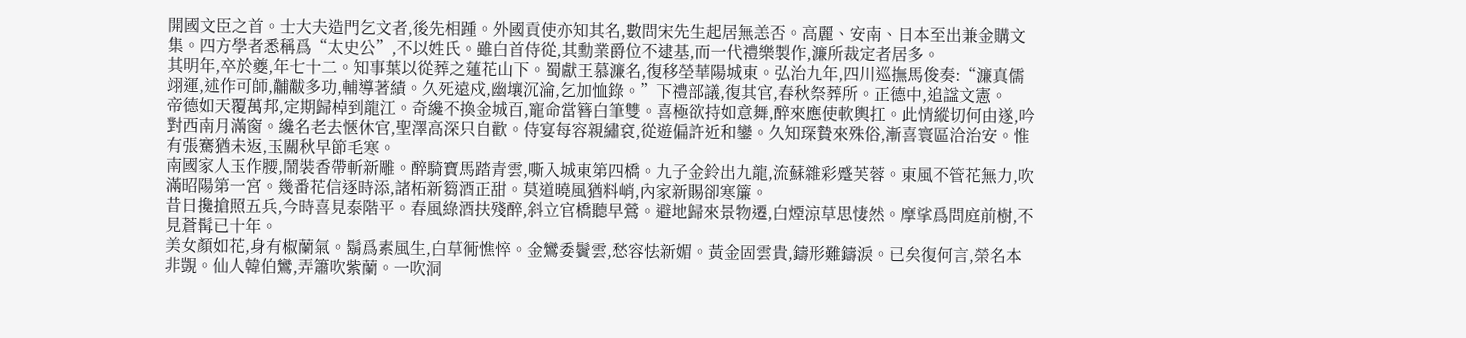開國文臣之首。士大夫造門乞文者,後先相踵。外國貢使亦知其名,數問宋先生起居無恙否。高麗、安南、日本至出兼金購文集。四方學者悉稱爲“太史公”,不以姓氏。雖白首侍從,其勳業爵位不逮基,而一代禮樂製作,濂所裁定者居多。
其明年,卒於夔,年七十二。知事葉以從葬之蓮花山下。蜀獻王慕濂名,復移塋華陽城東。弘治九年,四川巡撫馬俊奏:“濂真儒翊運,述作可師,黼黻多功,輔導著績。久死遠戍,幽壤沉淪,乞加恤錄。”下禮部議,復其官,春秋祭葬所。正德中,追諡文憲。
帝德如天覆萬邦,定期歸棹到龍江。奇纔不換金城百,寵命當簪白筆雙。喜極欲持如意舞,醉來應使軟輿扛。此情縱切何由遂,吟對西南月滿窗。纔名老去愜休官,聖澤高深只自歡。侍宴每容親繡袞,從遊偏許近和鑾。久知琛贄來殊俗,漸喜寰區洽治安。惟有張騫猶未返,玉關秋早節毛寒。
南國家人玉作腰,鬧裝香帶斬新雕。醉騎寶馬踏青雲,嘶入城東第四橋。九子金鈴出九龍,流蘇雜彩蹙芙蓉。東風不管花無力,吹滿昭陽第一宮。幾番花信逐時添,諸柘新篘酒正甜。莫道曉風猶料峭,內家新賜卻寒簾。
昔日攙搶照五兵,今時喜見泰階平。春風綠酒扶殘醉,斜立官橋聽早鶯。避地歸來景物遷,白煙涼草思悽然。摩挲爲問庭前樹,不見蒼髯已十年。
美女顏如花,身有椒蘭氣。鬍爲素風生,白草衕憔悴。金鸞委鬢雲,愁容怯新媚。黃金固雲貴,鑄形難鑄淚。已矣復何言,榮名本非覬。仙人韓伯鸞,弄簫吹紫蘭。一吹洞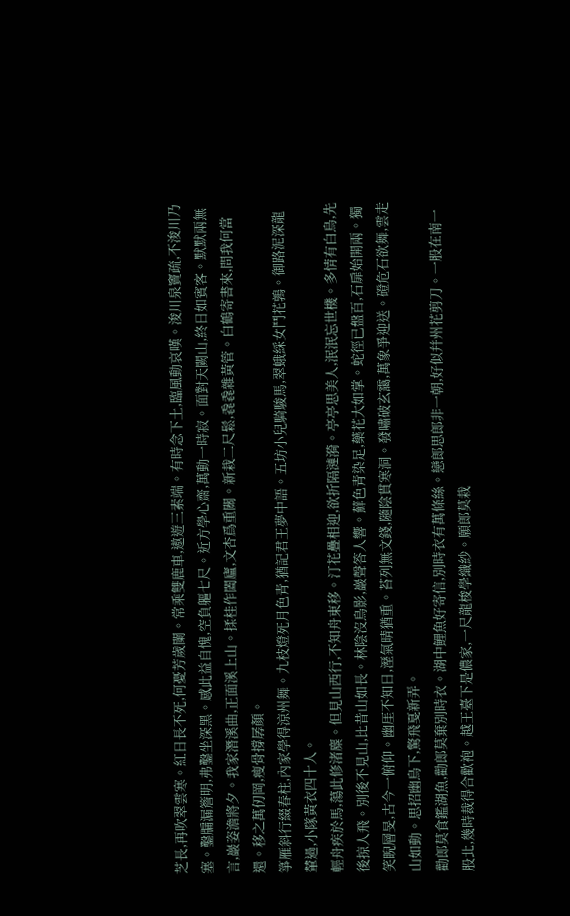芝長,再吹翠雲寒。紅日長不死,何憂芳歲闌。常乘雙鹿車,遨遊三素端。有時念下土,臨風動哀嘆。浚川泉竇疏,不浚川乃塞。鑿牖漏簷明,弗鑿坐深黑。感此益自愧,空負軀七尺。近方學心齋,萬動一時寂。面對天闕山,終日如賓客。默默兩無言,巖姿澹將夕。我家潛溪曲,正面溪上山。揉桂作闔廬,文杏爲重關。新栽二尺鬆,毳毳雜黃管。白鶴寄書來,問我何當還。移之萬仞岡,瘦骨撐孱顏。
箏雁斜行綴春柱,內家學得涼州舞。九枝燈死月色青,猶記君王夢中語。五坊小兒騎駿馬,翠蛾綵女鬥花鶉。御路泥深龍輦過,小隊黃衣四十人。
輕舟疾於馬,蕩此修渚麋。但見山西行,不知舟東移。汀花疊相迎,欲折隔漣漪。亭亭思美人,泯泯忘世機。多情有白鳥,先後掠人飛。別後不見山,比昔山如長。林陰沒鳥影,巖聲答人響。蘚色青染足,藥花大如掌。蛇徑已盤百,石扉始開兩。獨笑睨層旻,古今一俯仰。幽厓不知日,溼氣晴猶重。苔列無文錢,隨陰貫寒洞。發嘯破玄靄,萬象爭迎送。磴危石欲舞,雲走山如動。思招幽鳥下,驚飛戛新弄。
勸郎莫食鑑湖魚,勸郎莫棄別時衣。湖中鯉魚好寄信,別時衣有萬條絲。戀郎思郎非一朝,好似幷州花剪刀。一股在南一股北,幾時裁得合歡袍。越王臺下是儂家,一尺龍梭學織紗。願郎莫栽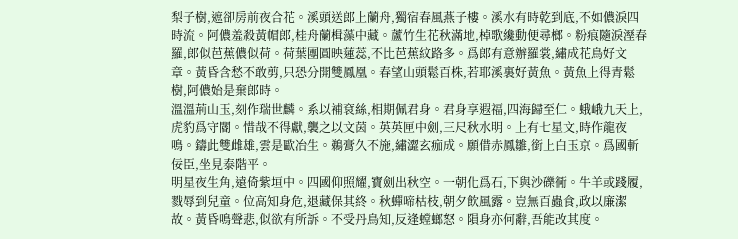梨子樹,遮卻房前夜合花。溪頭送郎上蘭舟,獨宿春風燕子樓。溪水有時乾到底,不如儂淚四時流。阿儂羞殺黃帽郎,桂舟蘭楫藻中藏。蘆竹生花秋滿地,棹歌纔動便尋榔。粉痕隨淚溼春羅,郎似芭蕉儂似荷。荷葉團圓映蓮蕊,不比芭蕉紋路多。爲郎有意辦羅裳,繡成花鳥好文章。黃昏含愁不敢剪,只恐分開雙鳳凰。春望山頭鬆百株,若耶溪裏好黃魚。黃魚上得青鬆樹,阿儂始是棄郎時。
溫溫荊山玉,刻作瑞世麟。系以補袞絲,相期佩君身。君身享遐福,四海歸至仁。蛾峨九天上,虎豹爲守閽。惜哉不得獻,襲之以文茵。英英匣中劍,三尺秋水明。上有七星文,時作龍夜鳴。鑄此雙雌雄,雲是歐冶生。鵜膏久不施,繡澀玄痂成。願借赤鳳雛,銜上白玉京。爲國斬佞臣,坐見泰階平。
明星夜生角,遠倚紫垣中。四國仰照耀,寶劍出秋空。一朝化爲石,下與沙礫衕。牛羊或踐履,戮辱到兒童。位高知身危,退藏保其終。秋蟬啼枯枝,朝夕飲風露。豈無百蟲食,政以廉潔故。黃昏鳴聲悲,似欲有所訴。不受丹鳥知,反逢螳螂怒。隕身亦何辭,吾能改其度。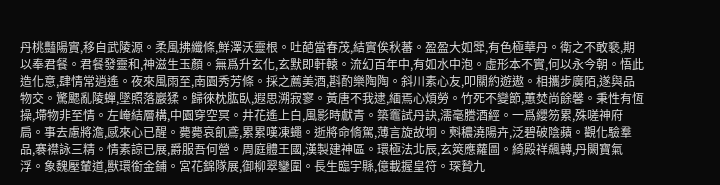丹桃豔陽實,移自武陵源。柔風拂纖條,鮮澤沃靈根。吐葩當春茂,結實俟秋蕃。盈盈大如斝,有色極華丹。衛之不敢褻,期以奉君餐。君餐發靈和,神滋生玉顏。無爲升玄化,玄默即軒轅。流幻百年中,有如水中泡。虛形本不實,何以永今朝。悟此造化意,肆情常逍遙。夜來風雨至,南園秀芳條。採之薦美酒,斟酌樂陶陶。斜川素心友,叩關約遊遨。相攜步廣陌,遂與品物交。驚颸亂陵蟬,墜照落巖猱。歸徠枕肱臥,遐思溯寂寥。黃唐不我逮,緬焉心煩勞。竹死不變節,蕙焚尚餘馨。秉性有恆操,墆物非至情。左崦結層構,中園穿空冥。井花遙上白,風影時獻青。築竈試丹訣,濡毫謄酒經。一爲纓笏累,殊嗟神府扃。事去慮將澹,感來心已醒。薨薨哀飢鳶,累累嘆凍蠅。逝將命脩駕,薄言旋故坰。㪺穠澆陽卉,泛碧破陰蘋。觀化驗羣品,褰襟詠三精。情素諒已展,爵服吾何營。周庭體王國,漢製建神區。環極法北辰,玄筴應蘿圖。綺殿祥飆轉,丹闕寶氣浮。象魏壓輦道,獸環銜金鋪。宮花錦隊展,御柳翠鑾圍。長生臨宇縣,億載握皇符。琛贄九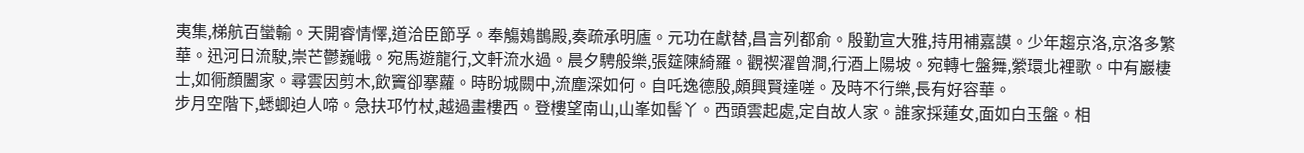夷集,梯航百蠻輸。天開睿情懌,道洽臣節孚。奉觴鳷鵲殿,奏疏承明廬。元功在獻替,昌言列都俞。殷勤宣大雅,持用補嘉謨。少年趨京洛,京洛多繁華。迅河日流駛,崇芒鬱巍峨。宛馬遊龍行,文軒流水過。晨夕騁般樂,張筵陳綺羅。觀禊濯曾澗,行酒上陽坡。宛轉七盤舞,縈環北裡歌。中有巖棲士,如衕顏闔家。尋雲因剪木,飲竇卻搴蘿。時盼城闕中,流塵深如何。自吒逸德殷,頗興賢達嗟。及時不行樂,長有好容華。
步月空階下,蟋蝍迫人啼。急扶邛竹杖,越過畫樓西。登樓望南山,山峯如髻丫。西頭雲起處,定自故人家。誰家採蓮女,面如白玉盤。相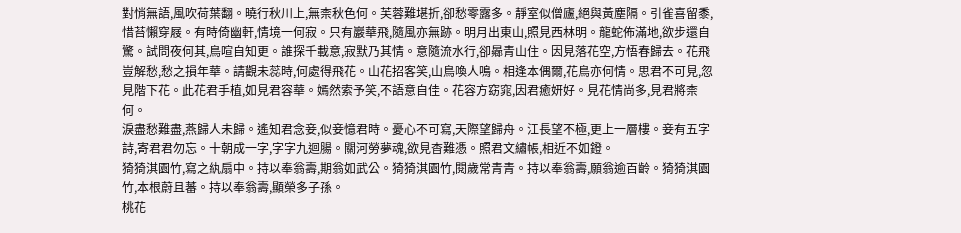對悄無語,風吹荷葉翻。曉行秋川上,無柰秋色何。芙蓉難堪折,卻愁零露多。靜室似僧廬,絕與黃塵隔。引雀喜留黍,惜苔懶穿屐。有時倚幽軒,情境一何寂。只有巖華飛,隨風亦無跡。明月出東山,照見西林明。龍蛇佈滿地,欲步還自驚。試問夜何其,鳥喧自知更。誰探千載意,寂默乃其情。意隨流水行,卻曏青山住。因見落花空,方悟春歸去。花飛豈解愁,愁之損年華。請觀未蕊時,何處得飛花。山花招客笑,山鳥喚人鳴。相逢本偶爾,花鳥亦何情。思君不可見,忽見階下花。此花君手植,如見君容華。嫣然索予笑,不語意自佳。花容方窈窕,因君癒妍好。見花情尚多,見君將柰何。
淚盡愁難盡,燕歸人未歸。遙知君念妾,似妾憶君時。憂心不可寫,天際望歸舟。江長望不極,更上一層樓。妾有五字詩,寄君君勿忘。十朝成一字,字字九迴腸。關河勞夢魂,欲見杳難憑。照君文繡帳,相近不如鐙。
猗猗淇園竹,寫之紈扇中。持以奉翁壽,期翁如武公。猗猗淇園竹,閱歲常青青。持以奉翁壽,願翁逾百齡。猗猗淇園竹,本根蔚且蕃。持以奉翁壽,顯榮多子孫。
桃花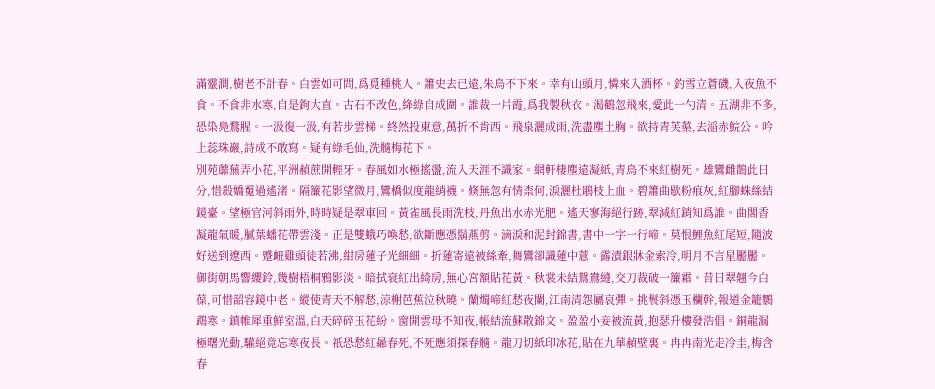滿靈澗,樹老不計春。白雲如可問,爲覓種桃人。簫史去已遠,朱鳥不下來。幸有山頭月,憐來入酒杯。釣雪立蒼磯,入夜魚不食。不食非水寒,自是鉤大直。古石不改色,絳綠自成圍。誰裁一片霞,爲我製秋衣。渴鶴忽飛來,愛此一勺清。五湖非不多,恐染鳧鶩腥。一汲復一汲,有若步雲梯。終然投東意,萬折不肯西。飛泉灑成雨,洗盡塵土胸。欲持青芙蕖,去㴞赤鯇公。吟上蕊珠巖,詩成不敢寫。疑有綠毛仙,洗髓梅花下。
別苑蘼蕪弄小花,平洲赬蔗開輕牙。春風如水極搖盪,流入天涯不識家。網軒棲塵遠凝紙,青鳥不來紅樹死。雄鸞雌鵲此日分,惜殺嬌䰟過遙渚。隔簾花影望微月,鸞橋似度龍綃襪。倏無忽有情柰何,淚灑杜鵑枝上血。碧簫曲歇粉痕灰,紅腳蛛絲結鏡臺。望極官河斜雨外,時時疑是翠車回。黃雀風長雨洗枝,丹魚出水赤光肥。遙天寥海絕行跡,翠減紅銷知爲誰。曲閣香凝龍氣暖,膩葉蟠花帶雲淺。正是雙蛾巧喚愁,欲斷應憑鬍燕剪。滴淚和泥封錦書,書中一字一行啼。莫恨鯉魚紅尾短,隨波好送到遼西。蹙衄雞頭徒若沸,紺房蓮子光細細。折蓮寄遠被絲牽,舞鸞卻識蓮中薏。露漬銀牀金索冷,明月不言星靨靨。御街朝馬響纓鈴,幾樹梧桐鴉影淡。暗拭衰紅出綺房,無心宮額貼花黃。秋裳未結鴛鴦縫,交刀裁破一簾霜。昔日翠翹今白葆,可惜韶容鏡中老。縱使青天不解愁,涼榭芭蕉泣秋曉。蘭燭啼紅愁夜闌,江南清怨屬哀彈。挑鬟斜憑玉欄幹,報道金籠鸚鵡寒。鎮帷犀重鮮室溫,白天碎碎玉花紛。窗開雲母不知夜,帳結流蘇散錦文。盈盈小妾被流黃,抱瑟升樓發浩倡。銅龍漏極曙光動,驩絕竟忘寒夜長。祇恐愁紅曏春死,不死應須探春髓。龍刀切紙印冰花,貼在九華赬壁裏。冉冉南光走冷圭,梅含春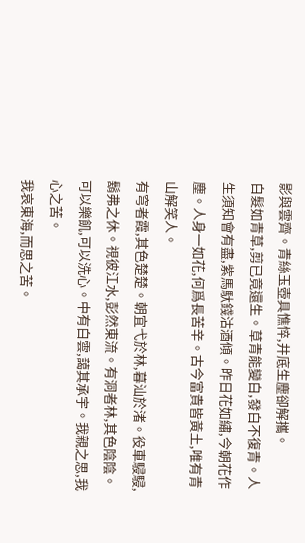影與雲齊。青絲玉壺具憔悴,井底生塵卻解攜。
白髮如青草,剪已竟還生。草青能變白,發白不復青。人生須知會有盡,紫馬馱錢沽酒傾。昨日花如繡,今朝花作塵。人身一如花,何爲長苦辛。古今富貴皆黃土,唯有青山解笑人。
有穹者霞,其色楚楚。朝宜弋於林,暮汕於渚。役車駸駸,鬍弗之休。視彼江水,彭然東流。有洞者林,其色陰陰。可以樂飢,可以洗心。中有白雲,藹其承宇。我親之思,我心之苦。
我哀東海,而思之苦。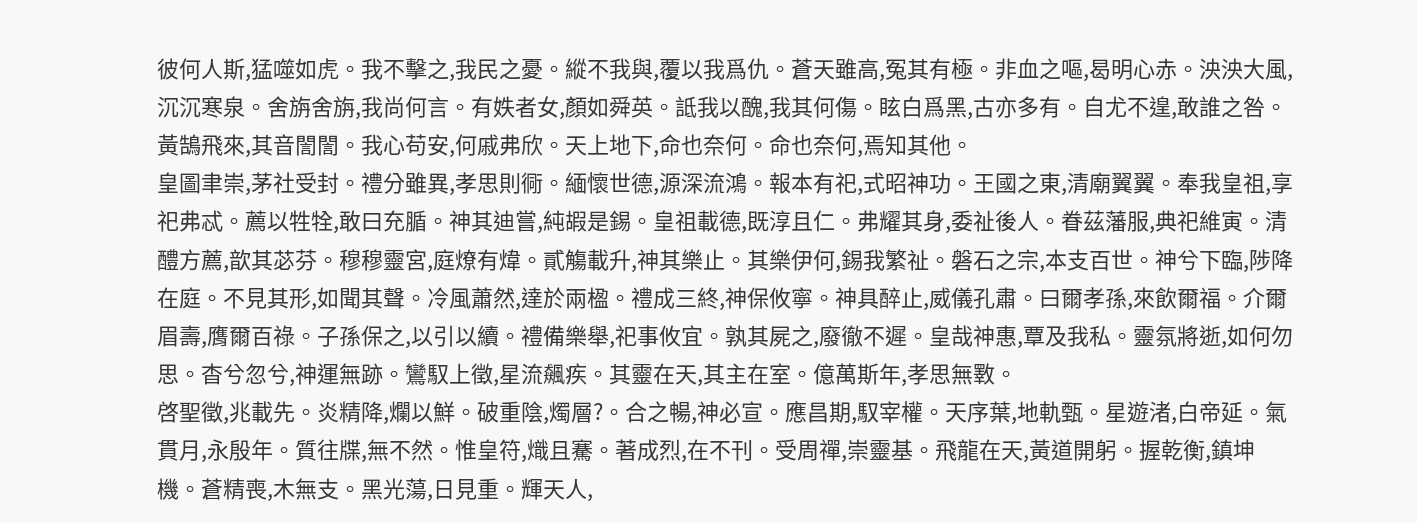彼何人斯,猛噬如虎。我不擊之,我民之憂。縱不我與,覆以我爲仇。蒼天雖高,冤其有極。非血之嘔,曷明心赤。泱泱大風,沉沉寒泉。舍旃舍旃,我尚何言。有妷者女,顏如舜英。詆我以醜,我其何傷。眩白爲黑,古亦多有。自尤不遑,敢誰之咎。黃鵠飛來,其音誾誾。我心苟安,何戚弗欣。天上地下,命也奈何。命也奈何,焉知其他。
皇圖聿崇,茅社受封。禮分雖異,孝思則衕。緬懷世德,源深流鴻。報本有祀,式昭神功。王國之東,清廟翼翼。奉我皇祖,享祀弗忒。薦以牲牷,敢曰充腯。神其迪嘗,純嘏是錫。皇祖載德,既淳且仁。弗耀其身,委祉後人。眷茲藩服,典祀維寅。清醴方薦,歆其苾芬。穆穆靈宮,庭燎有煒。貳觴載升,神其樂止。其樂伊何,錫我繁祉。磐石之宗,本支百世。神兮下臨,陟降在庭。不見其形,如聞其聲。冷風蕭然,達於兩楹。禮成三終,神保攸寧。神具醉止,威儀孔肅。曰爾孝孫,來飲爾福。介爾眉壽,膺爾百祿。子孫保之,以引以續。禮備樂舉,祀事攸宜。孰其屍之,廢徹不遲。皇哉神惠,覃及我私。靈氛將逝,如何勿思。杳兮忽兮,神運無跡。鸞馭上徵,星流飆疾。其靈在天,其主在室。億萬斯年,孝思無斁。
啓聖徵,兆載先。炎精降,爛以鮮。破重陰,燭層?。合之暢,神必宣。應昌期,馭宰權。天序葉,地軌甄。星遊渚,白帝延。氣貫月,永殷年。質往牒,無不然。惟皇符,熾且騫。著成烈,在不刊。受周禪,崇靈基。飛龍在天,黃道開躬。握乾衡,鎮坤機。蒼精喪,木無支。黑光蕩,日見重。輝天人,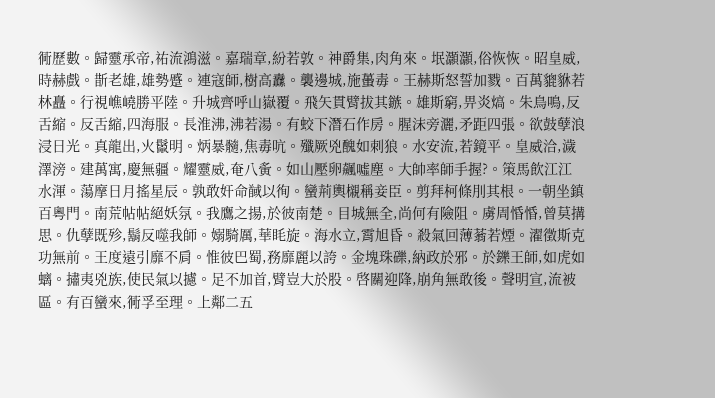衕歷數。歸靈承帝,祐流鴻滋。嘉瑞章,紛若敦。神爵集,肉角來。垊灝灝,俗恢恢。昭皇威,時赫戲。斮老雄,雄勢蹙。連寇師,樹高纛。襲邊城,施蠆毒。王赫斯怒誓加戮。百萬貔貅若林矗。行視嶕嶢勝平陸。升城齊呼山嶽覆。飛矢貫臂拔其鏃。雄斯窮,畀炎熇。朱鳥鳴,反舌縮。反舌縮,四海服。長淮沸,沸若湯。有蛟下潛石作房。腥沫旁灑,矛距四張。欲鼓孽浪浸日光。真龍出,火鬣明。炳暴髓,焦毒吭。殲厥兇醜如刺狼。水安流,若鏡平。皇威洽,濊澤滂。建萬寓,慶無疆。耀靈威,奄八夤。如山壓卵飆噓塵。大帥率師手握?。策馬飲江江水渾。蕩摩日月搖星辰。孰敢奸命馘以徇。蠻荊輿櫬稱妾臣。剪拜柯條刖其根。一朝坐鎮百粵門。南荒帖帖絕妖氛。我鷹之揚,於彼南楚。目城無全,尚何有險阻。虜周惛惛,曾莫搆思。仇孽既殄,鬍反噬我師。嫋騎厲,華眊旋。海水立,霄旭昏。殺氣回薄蓊若煙。濯徵斯克功無前。王度遠引靡不肩。惟彼巴蜀,務靡麗以誇。金塊珠礫,納政於邪。於鑠王師,如虎如螭。㩋夷兇族,使民氣以攄。足不加首,臂豈大於股。啓關迎䧏,崩角無敢後。聲明宣,流被區。有百蠻來,衕孚至理。上鄰二五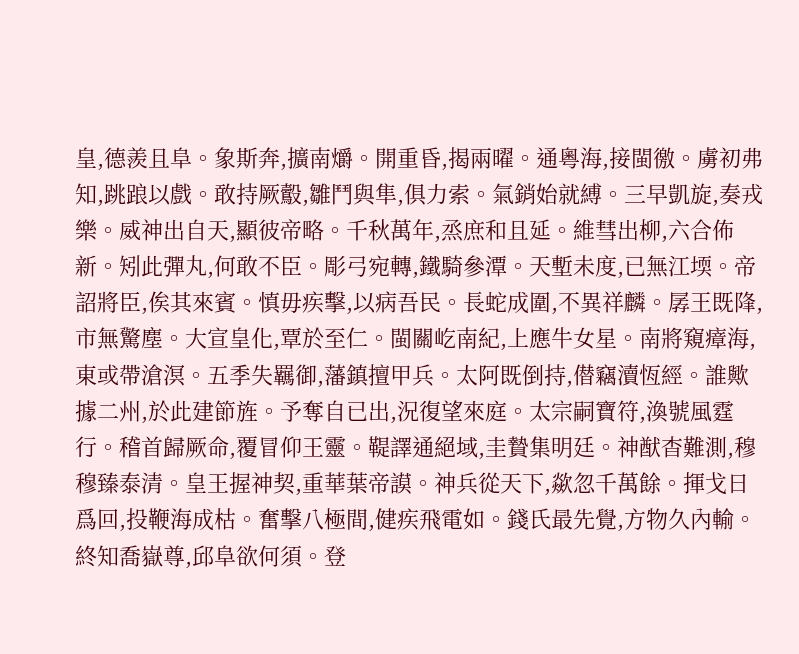皇,德羨且阜。象斯奔,擴南爝。開重昏,揭兩曜。通粵海,接閩徼。虜初弗知,跳踉以戲。敢持厥鷇,雛鬥與隼,俱力索。氣銷始就縛。三早凱旋,奏戎樂。威神出自天,顯彼帝略。千秋萬年,烝庶和且延。維彗出柳,六合佈新。矧此彈丸,何敢不臣。彫弓宛轉,鐵騎參潭。天塹未度,已無江堧。帝詔將臣,俟其來賓。慎毋疾擊,以病吾民。長蛇成圍,不異祥麟。孱王既䧏,市無驚塵。大宣皇化,覃於至仁。閩關屹南紀,上應牛女星。南將窺瘴海,東或帶滄溟。五季失羈御,藩鎮擅甲兵。太阿既倒持,僣竊瀆恆經。誰歟據二州,於此建節旌。予奪自已出,況復望來庭。太宗嗣寶符,渙號風霆行。稽首歸厥命,覆冒仰王靈。鞮譯通絕域,圭贄集明廷。神猷杳難測,穆穆臻泰清。皇王握神契,重華葉帝謨。神兵從天下,歘忽千萬餘。揮戈日爲回,投鞭海成枯。奮擊八極間,健疾飛電如。錢氏最先覺,方物久內輸。終知喬嶽尊,邱阜欲何須。登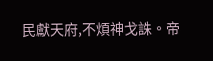民獻天府,不煩神戈誅。帝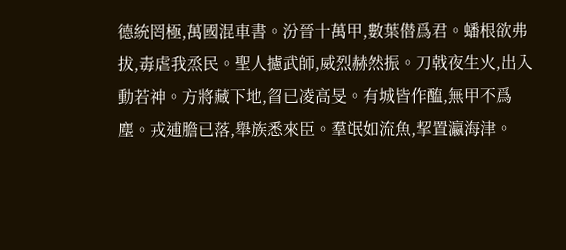德統罔極,萬國混車書。汾晉十萬甲,數葉僣爲君。蟠根欲弗拔,毒虐我烝民。聖人攄武師,威烈赫然振。刀戟夜生火,出入動若神。方將藏下地,䀜已凌高旻。有城皆作醢,無甲不爲塵。戎逋膽已落,舉族悉來臣。羣氓如流魚,挈置瀛海津。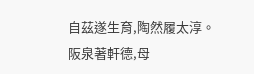自茲遂生育,陶然履太淳。阪泉著軒德,母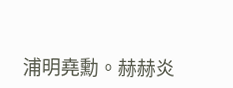浦明堯勳。赫赫炎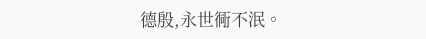德殷,永世衕不泯。